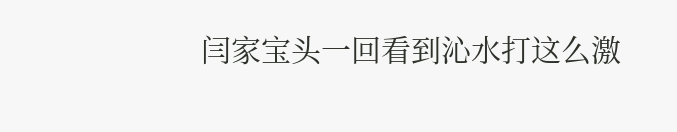闫家宝头一回看到沁水打这么激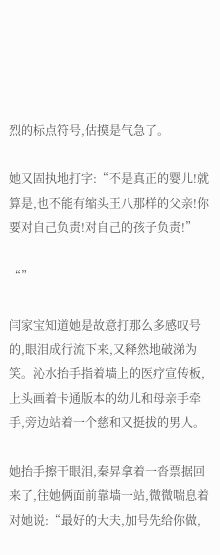烈的标点符号,估摸是气急了。

她又固执地打字:“不是真正的婴儿!就算是,也不能有缩头王八那样的父亲!你要对自己负责!对自己的孩子负责!”

“”

闫家宝知道她是故意打那么多感叹号的,眼泪成行流下来,又释然地破涕为笑。沁水抬手指着墙上的医疗宣传板,上头画着卡通版本的幼儿和母亲手牵手,旁边站着一个慈和又挺拔的男人。

她抬手擦干眼泪,秦昇拿着一沓票据回来了,往她俩面前靠墙一站,微微喘息着对她说:“最好的大夫,加号先给你做,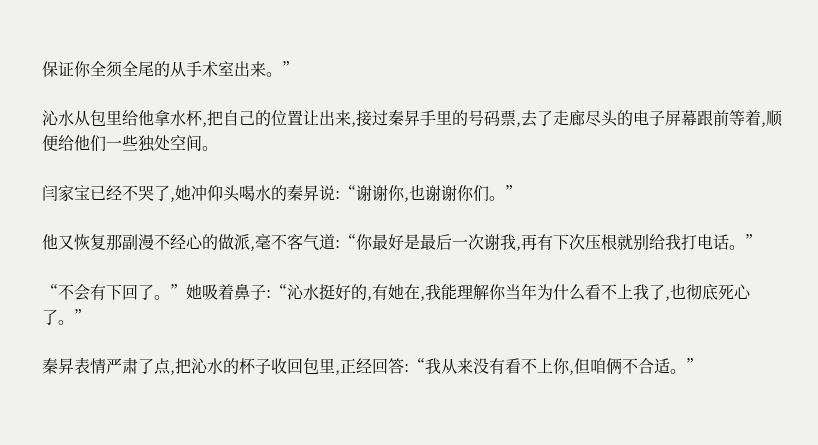保证你全须全尾的从手术室出来。”

沁水从包里给他拿水杯,把自己的位置让出来,接过秦昇手里的号码票,去了走廊尽头的电子屏幕跟前等着,顺便给他们一些独处空间。

闫家宝已经不哭了,她冲仰头喝水的秦昇说:“谢谢你,也谢谢你们。”

他又恢复那副漫不经心的做派,毫不客气道:“你最好是最后一次谢我,再有下次压根就别给我打电话。”

“不会有下回了。”她吸着鼻子:“沁水挺好的,有她在,我能理解你当年为什么看不上我了,也彻底死心了。”

秦昇表情严肃了点,把沁水的杯子收回包里,正经回答:“我从来没有看不上你,但咱俩不合适。”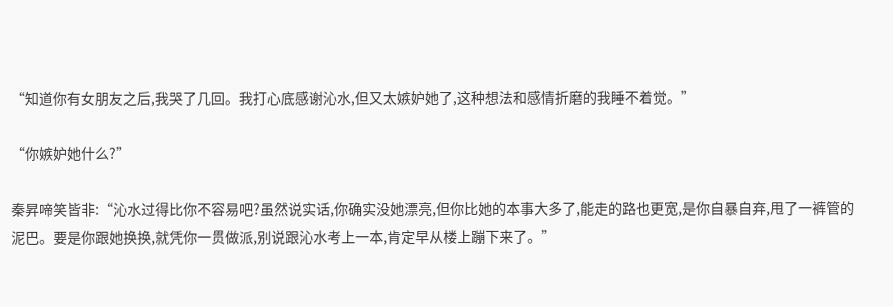“知道你有女朋友之后,我哭了几回。我打心底感谢沁水,但又太嫉妒她了,这种想法和感情折磨的我睡不着觉。”

“你嫉妒她什么?”

秦昇啼笑皆非:“沁水过得比你不容易吧?虽然说实话,你确实没她漂亮,但你比她的本事大多了,能走的路也更宽,是你自暴自弃,甩了一裤管的泥巴。要是你跟她换换,就凭你一贯做派,别说跟沁水考上一本,肯定早从楼上蹦下来了。”